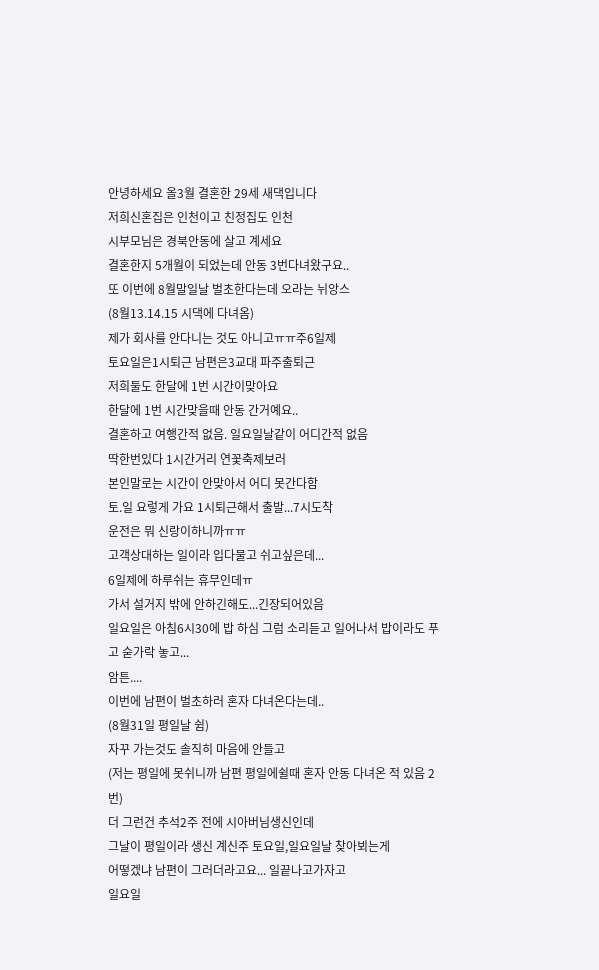안녕하세요 올3월 결혼한 29세 새댁입니다
저희신혼집은 인천이고 친정집도 인천
시부모님은 경북안동에 살고 계세요
결혼한지 5개월이 되었는데 안동 3번다녀왔구요..
또 이번에 8월말일날 벌초한다는데 오라는 뉘앙스
(8월13.14.15 시댁에 다녀옴)
제가 회사를 안다니는 것도 아니고ㅠㅠ주6일제
토요일은1시퇴근 남편은3교대 파주출퇴근
저희둘도 한달에 1번 시간이맞아요
한달에 1번 시간맞을때 안동 간거예요..
결혼하고 여행간적 없음. 일요일날같이 어디간적 없음
딱한번있다 1시간거리 연꽃축제보러
본인말로는 시간이 안맞아서 어디 못간다함
토.일 요렇게 가요 1시퇴근해서 출발...7시도착
운전은 뭐 신랑이하니까ㅠㅠ
고객상대하는 일이라 입다물고 쉬고싶은데...
6일제에 하루쉬는 휴무인데ㅠ
가서 설거지 밖에 안하긴해도...긴장되어있음
일요일은 아침6시30에 밥 하심 그럼 소리듣고 일어나서 밥이라도 푸고 숟가락 놓고...
암튼....
이번에 남편이 벌초하러 혼자 다녀온다는데..
(8월31일 평일날 쉼)
자꾸 가는것도 솔직히 마음에 안들고
(저는 평일에 못쉬니까 남편 평일에쉴때 혼자 안동 다녀온 적 있음 2번)
더 그런건 추석2주 전에 시아버님생신인데
그날이 평일이라 생신 계신주 토요일,일요일날 찾아뵈는게
어떻겠냐 남편이 그러더라고요... 일끝나고가자고
일요일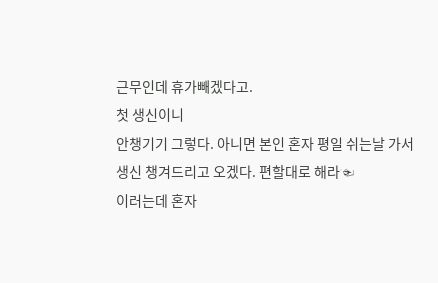근무인데 휴가빼겠다고.
첫 생신이니
안챙기기 그렇다. 아니면 본인 혼자 평일 쉬는날 가서
생신 챙겨드리고 오겠다. 편할대로 해라☜
이러는데 혼자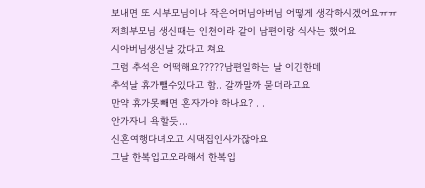보내면 또 시부모님이나 작은어머님아버님 어떻게 생각하시겠어요ㅠㅠ
저희부모님 생신때는 인천이라 같이 남편이랑 식사는 했어요
시아버님생신날 갔다고 쳐요
그럼 추석은 어떡해요?????남편일하는 날 이긴한데
추석날 휴가뺄수있다고 함.. 갈까말까 묻더라고요
만약 휴가못빼면 혼자가야 하나요? . .
안가자니 욕할듯...
신혼여행다녀오고 시댁집인사가잖아요
그날 한복입고오라해서 한복입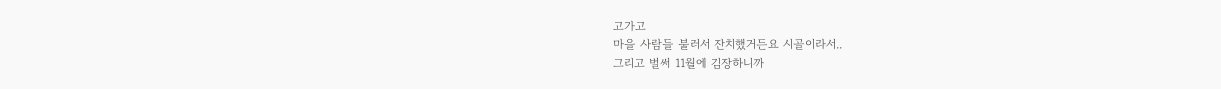고가고
마을 사람들 불러서 잔치했거든요 시골이라서..
그리고 벌써 11월에 김장하니까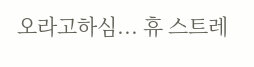오라고하심... 휴 스트레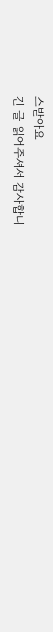스받아요
긴 글 읽어주셔서 감사합니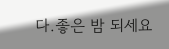다.좋은 밤 되세요